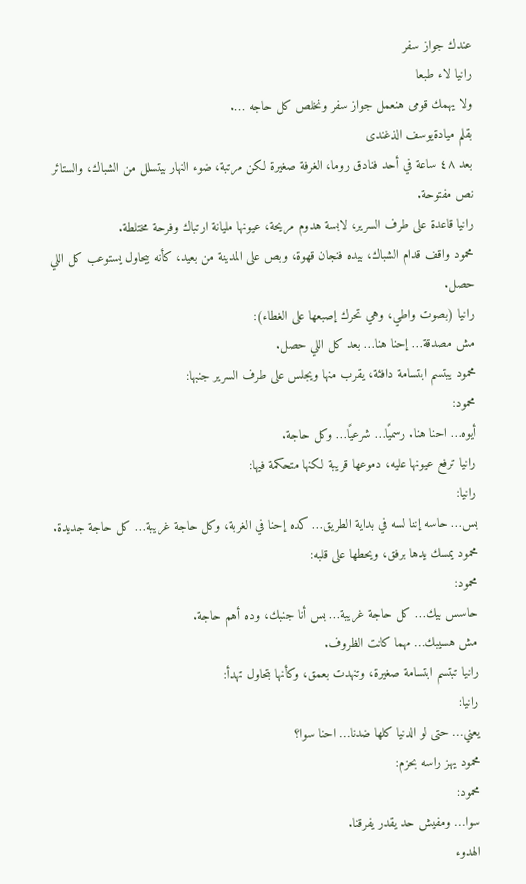عندك جواز سفر
رانيا لاء طبعا
ولا يهمك قومى هنعمل جواز سفر ونخلص كل حاجه ….
بقلم ميادةيوسف الذغندى
بعد ٤٨ ساعة في أحد فنادق روما، الغرفة صغيرة لكن مرتبة، ضوء النهار بيتسلل من الشباك، والستائر نص مفتوحة.
رانيا قاعدة على طرف السرير، لابسة هدوم مريحة، عيونها مليانة ارتباك وفرحة مختلطة.
محمود واقف قدام الشباك، بيده فنجان قهوة، وبص على المدينة من بعيد، كأنه بيحاول يستوعب كل اللي حصل.
رانيا (بصوت واطي، وهي تحرك إصبعها على الغطاء):
مش مصدقة… إحنا هنا… بعد كل اللي حصل.
محمود يبتسم ابتسامة دافئة، يقرب منها ويجلس على طرف السرير جنبها:
محمود:
أيوه… احنا هنا. رسميًا… شرعيًا… وكل حاجة.
رانيا ترفع عيونها عليه، دموعها قريبة لكنها متحكمة فيها:
رانيا:
بس… حاسه إننا لسه في بداية الطريق… كده إحنا في الغربة، وكل حاجة غريبة… كل حاجة جديدة.
محمود يمسك يدها برفق، ويحطها على قلبه:
محمود:
حاسس بيك… كل حاجة غريبة… بس أنا جنبك، وده أهم حاجة.
مش هسيبك… مهما كانت الظروف.
رانيا تبتسم ابتسامة صغيرة، وتنهدت بعمق، وكأنها بتحاول تهدأ:
رانيا:
يعني… حتى لو الدنيا كلها ضدنا… احنا سوا؟
محمود يهز راسه بحزم:
محمود:
سوا… ومفيش حد يقدر يفرقنا.
الهدوء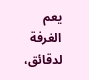يعم الغرفة لدقائق،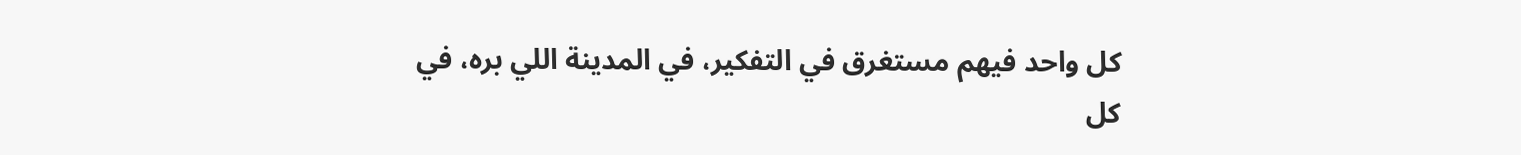كل واحد فيهم مستغرق في التفكير، في المدينة اللي بره، في كل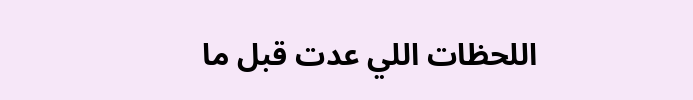اللحظات اللي عدت قبل ما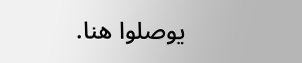يوصلوا هنا.